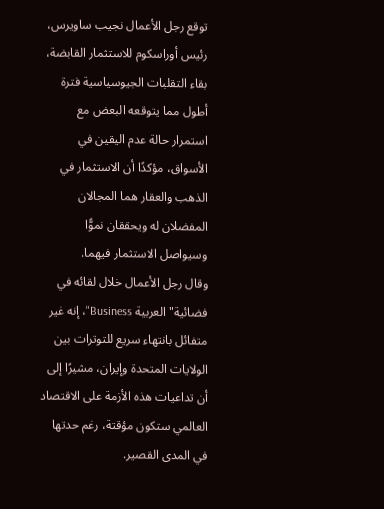توقع رجل الأعمال نجيب ساويرس، رئيس أوراسكوم للاستثمار القابضة، بقاء التقلبات الجيوسياسية فترة أطول مما يتوقعه البعض مع استمرار حالة عدم اليقين في الأسواق، مؤكدًا أن الاستثمار في الذهب والعقار هما المجالان المفضلان له ويحققان نموًّا وسيواصل الاستثمار فيهما.
وقال رجل الأعمال خلال لقائه في فضائية" العربية Business"، إنه غير متفائل بانتهاء سريع للتوترات بين الولايات المتحدة وإيران، مشيرًا إلى أن تداعيات هذه الأزمة على الاقتصاد العالمي ستكون مؤقتة، رغم حدتها في المدى القصير.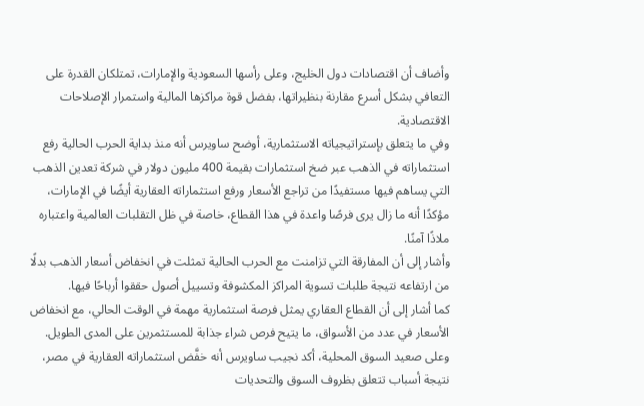وأضاف أن اقتصادات دول الخليج، وعلى رأسها السعودية والإمارات، تمتلكان القدرة على التعافي بشكل أسرع مقارنة بنظيراتها، بفضل قوة مراكزها المالية واستمرار الإصلاحات الاقتصادية.
وفي ما يتعلق بإستراتيجياته الاستثمارية، أوضح ساويرس أنه منذ بداية الحرب الحالية رفع استثماراته في الذهب عبر ضخ استثمارات بقيمة 400 مليون دولار في شركة تعدين الذهب التي يساهم فيها مستفيدًا من تراجع الأسعار ورفع استثماراته العقارية أيضًا في الإمارات، مؤكدًا أنه ما زال يرى فرصًا واعدة في هذا القطاع، خاصة في ظل التقلبات العالمية واعتباره ملاذًا آمنًا.
وأشار إلى أن المفارقة التي تزامنت مع الحرب الحالية تمثلت في انخفاض أسعار الذهب بدلًا من ارتفاعه نتيجة طلبات تسوية المراكز المكشوفة وتسييل أصول حققوا أرباحًا فيها.
كما أشار إلى أن القطاع العقاري يمثل فرصة استثمارية مهمة في الوقت الحالي، مع انخفاض الأسعار في عدد من الأسواق، ما يتيح فرص شراء جذابة للمستثمرين على المدى الطويل.
وعلى صعيد السوق المحلية، أكد نجيب ساويرس أنه خفَّض استثماراته العقارية في مصر، نتيجة أسباب تتعلق بظروف السوق والتحديات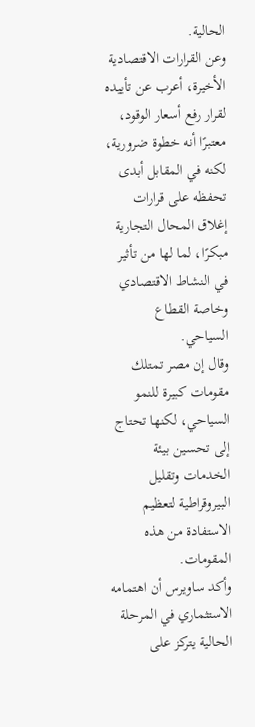الحالية.
وعن القرارات الاقتصادية الأخيرة، أعرب عن تأييده لقرار رفع أسعار الوقود، معتبرًا أنه خطوة ضرورية، لكنه في المقابل أبدى تحفظه على قرارات إغلاق المحال التجارية مبكرًا، لما لها من تأثير في النشاط الاقتصادي وخاصة القطاع السياحي.
وقال إن مصر تمتلك مقومات كبيرة للنمو السياحي، لكنها تحتاج إلى تحسين بيئة الخدمات وتقليل البيروقراطية لتعظيم الاستفادة من هذه المقومات.
وأكد ساويرس أن اهتمامه الاستثماري في المرحلة الحالية يتركز على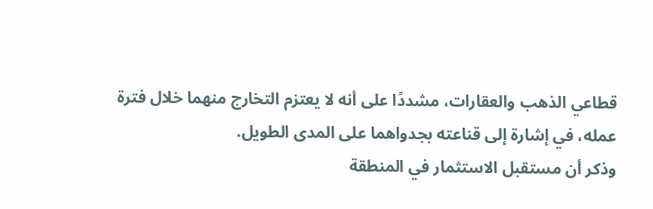قطاعي الذهب والعقارات، مشددًا على أنه لا يعتزم التخارج منهما خلال فترة عمله، في إشارة إلى قناعته بجدواهما على المدى الطويل.
وذكر أن مستقبل الاستثمار في المنطقة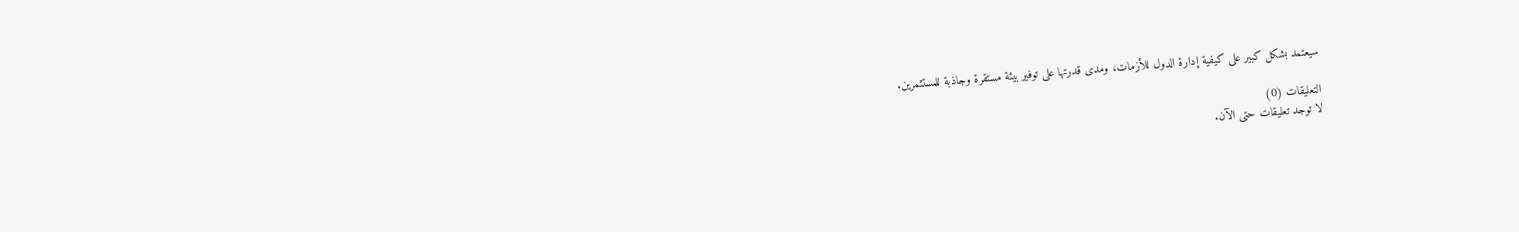سيعتمد بشكل كبير على كيفية إدارة الدول للأزمات، ومدى قدرتها على توفير بيئة مستقرة وجاذبة للمستثمرين.

التعليقات (0)
لا توجد تعليقات حتى الآن.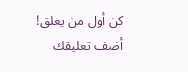كن أول من يعلق!
أضف تعليقك